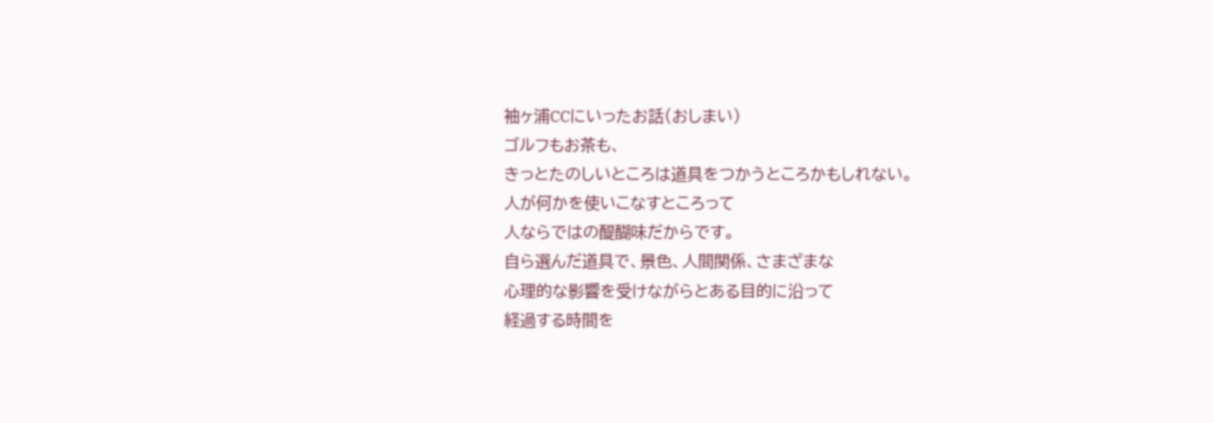袖ヶ浦CCにいったお話(おしまい)
ゴルフもお茶も、
きっとたのしいところは道具をつかうところかもしれない。
人が何かを使いこなすところって
人ならではの醍醐味だからです。
自ら選んだ道具で、景色、人間関係、さまざまな
心理的な影響を受けながらとある目的に沿って
経過する時間を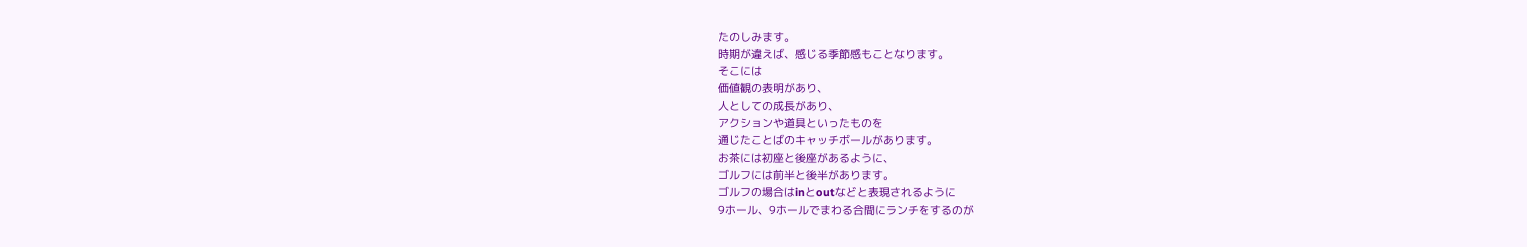たのしみます。
時期が違えば、感じる季節感もことなります。
そこには
価値観の表明があり、
人としての成長があり、
アクションや道具といったものを
通じたことばのキャッチボールがあります。
お茶には初座と後座があるように、
ゴルフには前半と後半があります。
ゴルフの場合はinとoutなどと表現されるように
9ホール、9ホールでまわる合間にランチをするのが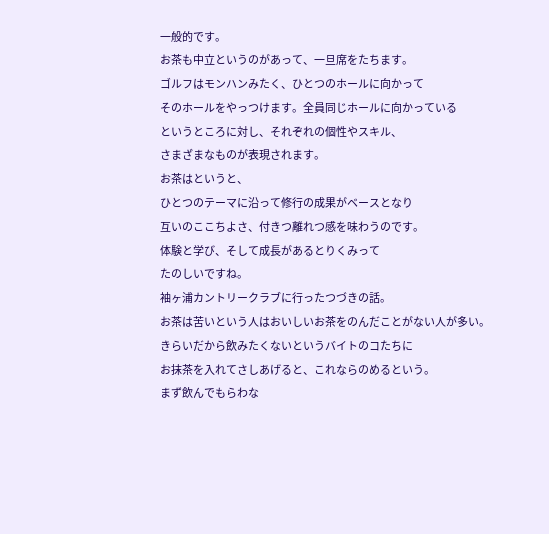一般的です。
お茶も中立というのがあって、一旦席をたちます。
ゴルフはモンハンみたく、ひとつのホールに向かって
そのホールをやっつけます。全員同じホールに向かっている
というところに対し、それぞれの個性やスキル、
さまざまなものが表現されます。
お茶はというと、
ひとつのテーマに沿って修行の成果がベースとなり
互いのここちよさ、付きつ離れつ感を味わうのです。
体験と学び、そして成長があるとりくみって
たのしいですね。
袖ヶ浦カントリークラブに行ったつづきの話。
お茶は苦いという人はおいしいお茶をのんだことがない人が多い。
きらいだから飲みたくないというバイトのコたちに
お抹茶を入れてさしあげると、これならのめるという。
まず飲んでもらわな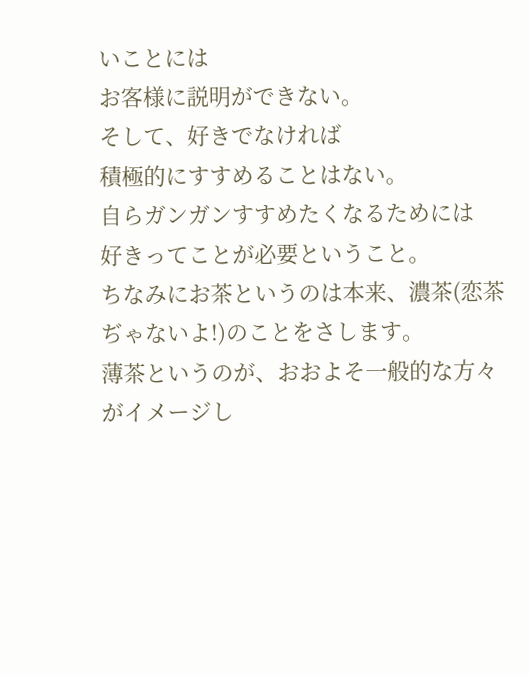いことには
お客様に説明ができない。
そして、好きでなければ
積極的にすすめることはない。
自らガンガンすすめたくなるためには
好きってことが必要ということ。
ちなみにお茶というのは本来、濃茶(恋茶ぢゃないよ!)のことをさします。
薄茶というのが、おおよそ一般的な方々がイメージし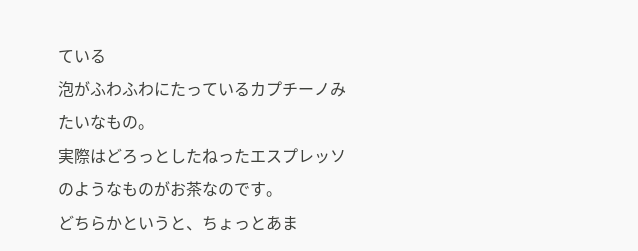ている
泡がふわふわにたっているカプチーノみたいなもの。
実際はどろっとしたねったエスプレッソのようなものがお茶なのです。
どちらかというと、ちょっとあま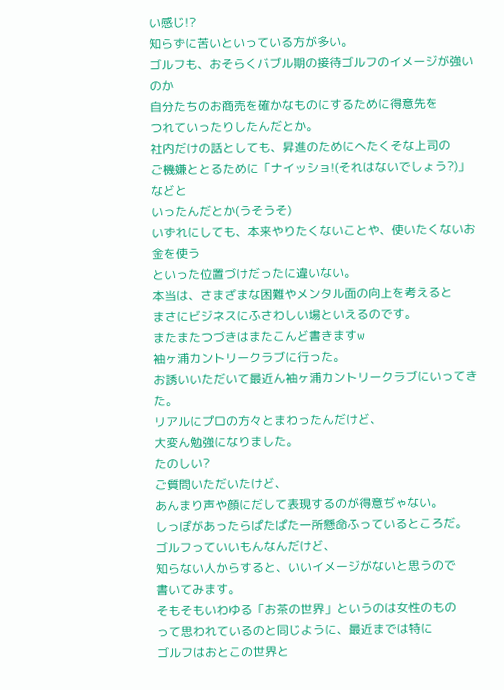い感じ!?
知らずに苦いといっている方が多い。
ゴルフも、おそらくバブル期の接待ゴルフのイメージが強いのか
自分たちのお商売を確かなものにするために得意先を
つれていったりしたんだとか。
社内だけの話としても、昇進のためにへたくそな上司の
ご機嫌ととるために「ナイッショ!(それはないでしょう?)」などと
いったんだとか(うそうそ)
いずれにしても、本来やりたくないことや、使いたくないお金を使う
といった位置づけだったに違いない。
本当は、さまざまな困難やメンタル面の向上を考えると
まさにビジネスにふさわしい場といえるのです。
またまたつづきはまたこんど書きますw
袖ヶ浦カントリークラブに行った。
お誘いいただいて最近ん袖ヶ浦カントリークラブにいってきた。
リアルにプロの方々とまわったんだけど、
大変ん勉強になりました。
たのしい?
ご質問いただいたけど、
あんまり声や顔にだして表現するのが得意ぢゃない。
しっぽがあったらぱたぱた一所懸命ふっているところだ。
ゴルフっていいもんなんだけど、
知らない人からすると、いいイメージがないと思うので
書いてみます。
そもそもいわゆる「お茶の世界」というのは女性のもの
って思われているのと同じように、最近までは特に
ゴルフはおとこの世界と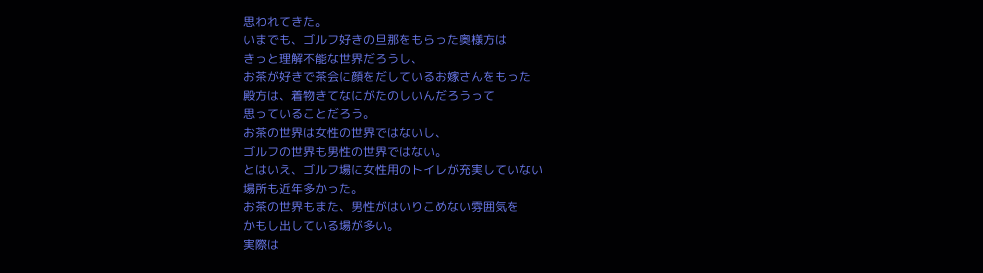思われてきた。
いまでも、ゴルフ好きの旦那をもらった奥様方は
きっと理解不能な世界だろうし、
お茶が好きで茶会に顔をだしているお嫁さんをもった
殿方は、着物きてなにがたのしいんだろうって
思っていることだろう。
お茶の世界は女性の世界ではないし、
ゴルフの世界も男性の世界ではない。
とはいえ、ゴルフ場に女性用のトイレが充実していない
場所も近年多かった。
お茶の世界もまた、男性がはいりこめない雰囲気を
かもし出している場が多い。
実際は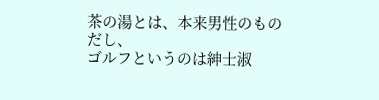茶の湯とは、本来男性のものだし、
ゴルフというのは紳士淑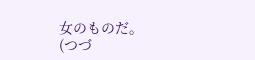女のものだ。
(つづ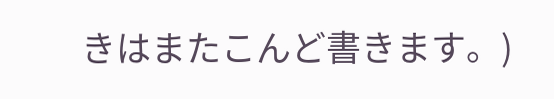きはまたこんど書きます。)